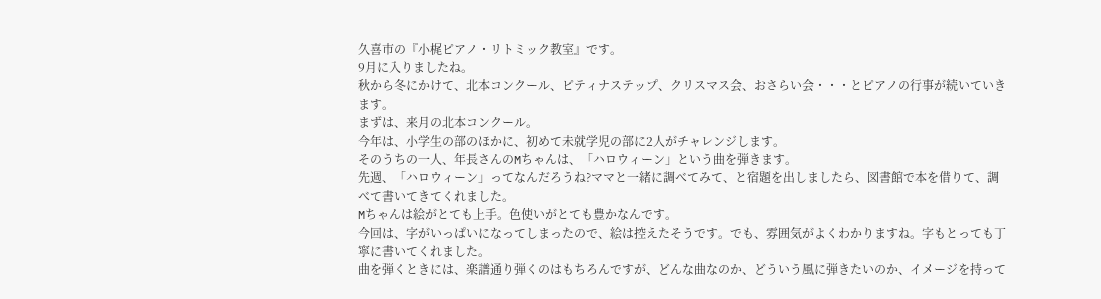久喜市の『小梶ピアノ・リトミック教室』です。
9月に入りましたね。
秋から冬にかけて、北本コンクール、ピティナステップ、クリスマス会、おさらい会・・・とピアノの行事が続いていきます。
まずは、来月の北本コンクール。
今年は、小学生の部のほかに、初めて未就学児の部に2人がチャレンジします。
そのうちの一人、年長さんのMちゃんは、「ハロウィーン」という曲を弾きます。
先週、「ハロウィーン」ってなんだろうね?ママと一緒に調べてみて、と宿題を出しましたら、図書館で本を借りて、調べて書いてきてくれました。
Mちゃんは絵がとても上手。色使いがとても豊かなんです。
今回は、字がいっぱいになってしまったので、絵は控えたそうです。でも、雰囲気がよくわかりますね。字もとっても丁寧に書いてくれました。
曲を弾くときには、楽譜通り弾くのはもちろんですが、どんな曲なのか、どういう風に弾きたいのか、イメージを持って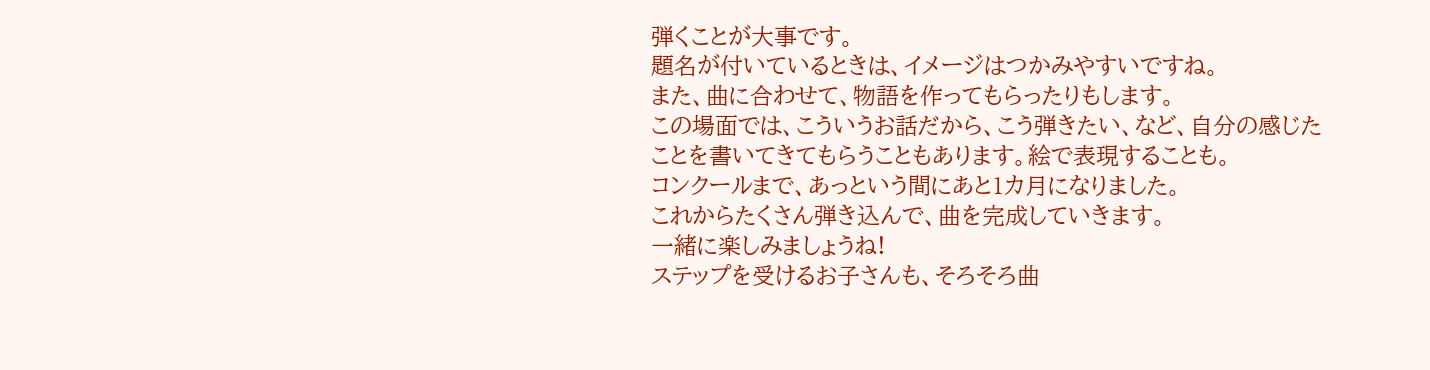弾くことが大事です。
題名が付いているときは、イメージはつかみやすいですね。
また、曲に合わせて、物語を作ってもらったりもします。
この場面では、こういうお話だから、こう弾きたい、など、自分の感じたことを書いてきてもらうこともあります。絵で表現することも。
コンクールまで、あっという間にあと1カ月になりました。
これからたくさん弾き込んで、曲を完成していきます。
一緒に楽しみましょうね!
ステップを受けるお子さんも、そろそろ曲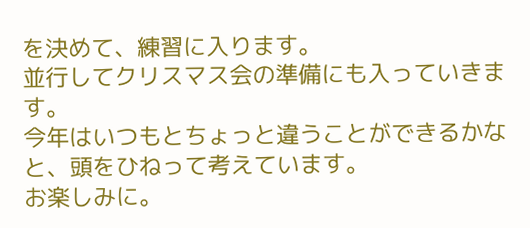を決めて、練習に入ります。
並行してクリスマス会の準備にも入っていきます。
今年はいつもとちょっと違うことができるかな
と、頭をひねって考えています。
お楽しみに。